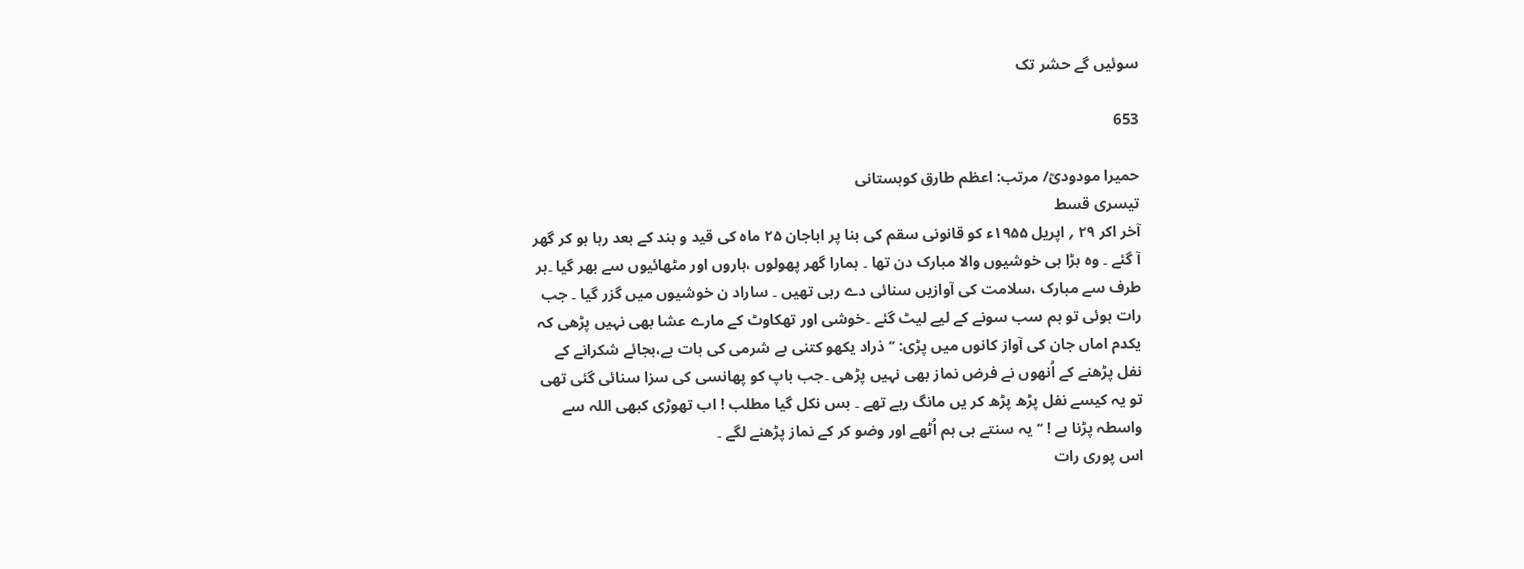سوئیں گے حشر تک

653

حمیرا مودودیؒ/ مرتب: اعظم طارق کوہستانی
تیسری قسط
آخر اکر ۲۹ ؍ اپریل ۱۹۵۵ء کو قانونی سقم کی بنا پر اباجان ۲۵ ماہ کی قید و بند کے بعد رہا ہو کر گھر آ گئے ۔ وہ بڑا ہی خوشیوں والا مبارک دن تھا ۔ ہمارا گھر پھولوں ،ہاروں اور مٹھائیوں سے بھر گیا ۔ہر طرف سے مبارک ،سلامت کی آوازیں سنائی دے رہی تھیں ۔ ساراد ن خوشیوں میں گزر گیا ۔ جب رات ہوئی تو ہم سب سونے کے لیے لیٹ گئے ۔خوشی اور تھکاوٹ کے مارے عشا بھی نہیں پڑھی کہ یکدم اماں جان کی آواز کانوں میں پڑی: ’’ذراد یکھو کتنی بے شرمی کی بات ہے،بجائے شکرانے کے نفل پڑھنے کے اُنھوں نے فرض نماز بھی نہیں پڑھی ۔جب باپ کو پھانسی کی سزا سنائی گئی تھی تو یہ کیسے نفل پڑھ پڑھ کر یں مانگ رہے تھے ۔ بس نکل گیا مطلب ! اب تھوڑی کبھی اللہ سے واسطہ پڑنا ہے ! ‘‘ یہ سنتے ہی ہم اُٹھے اور وضو کر کے نماز پڑھنے لگے ۔
اس پوری رات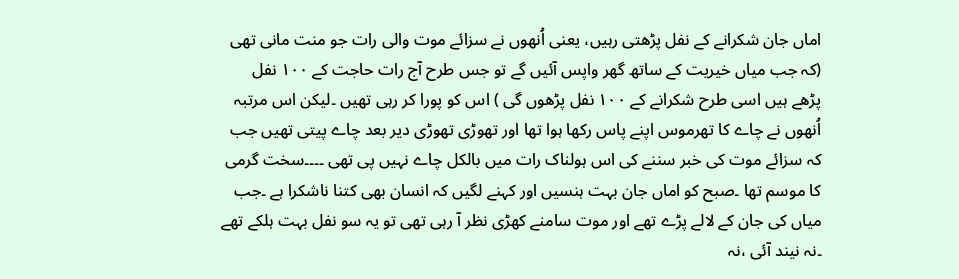اماں جان شکرانے کے نفل پڑھتی رہیں، یعنی اُنھوں نے سزائے موت والی رات جو منت مانی تھی (کہ جب میاں خیریت کے ساتھ گھر واپس آئیں گے تو جس طرح آج رات حاجت کے ۱۰۰ نفل پڑھے ہیں اسی طرح شکرانے کے ۱۰۰ نفل پڑھوں گی ) اس کو پورا کر رہی تھیں ۔لیکن اس مرتبہ اُنھوں نے چاے کا تھرموس اپنے پاس رکھا ہوا تھا اور تھوڑی تھوڑی دیر بعد چاے پیتی تھیں جب کہ سزائے موت کی خبر سننے کی اس ہولناک رات میں بالکل چاے نہیں پی تھی ۔۔۔۔سخت گرمی کا موسم تھا ۔صبح کو اماں جان بہت ہنسیں اور کہنے لگیں کہ انسان بھی کتنا ناشکرا ہے ۔جب میاں کی جان کے لالے پڑے تھے اور موت سامنے کھڑی نظر آ رہی تھی تو یہ سو نفل بہت ہلکے تھے ۔نہ نیند آئی ،نہ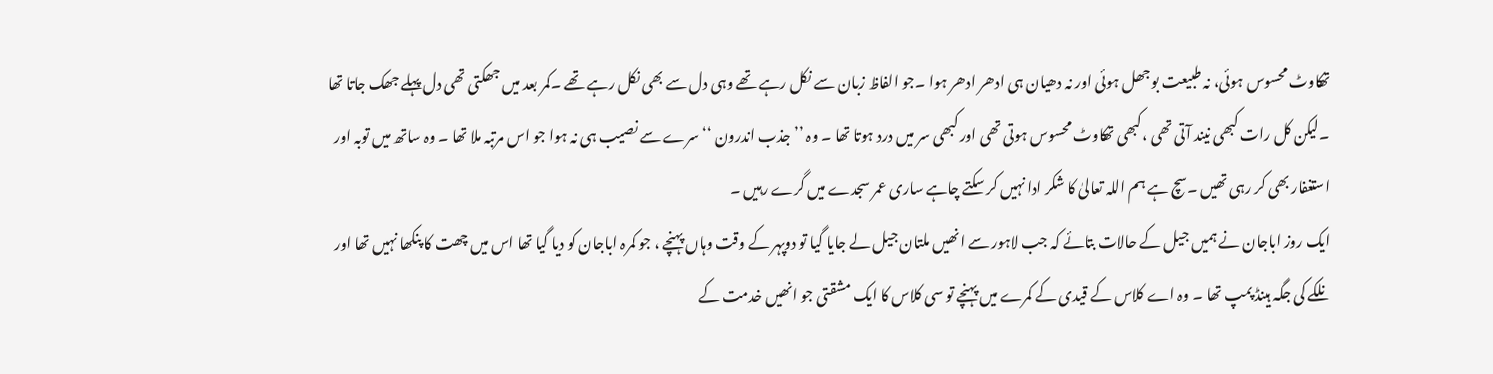تھکاوٹ محسوس ہوئی، نہ طبیعت بوجھل ہوئی اور نہ دھیان ہی ادھر ادھر ہوا ۔جو الفاظ زبان سے نکل رہے تھے وہی دل سے بھی نکل رہے تھے ۔کمر بعد میں جھکتی تھی دل پہلے جھک جاتا تھا ۔لیکن کل رات کبھی نیند آتی تھی ،کبھی تھکاوٹ محسوس ہوتی تھی اور کبھی سر میں درد ہوتا تھا ۔ وہ ’’ جذب اندرون ‘‘ سرے سے نصیب ہی نہ ہوا جو اس مرتبہ ملا تھا ۔ وہ ساتھ میں توبہ اور استغفار بھی کر رہی تھیں ۔سچ ہے ہم اللہ تعالیٰ کا شکر ادا نہیں کر سکتے چاہے ساری عمر سجدے میں گرے رہیں ۔
ایک روز اباجان نے ہمیں جیل کے حالات بتائے کہ جب لاہور سے انھیں ملتان جیل لے جایا گیا تو دوپہر کے وقت وہاں پہنچے ، جو کمرہ اباجان کو دیا گیا تھا اس میں چھت کا پنکھا نہیں تھا اور نلکے کی جگہ ہینڈ پمپ تھا ۔ وہ اے کلاس کے قیدی کے کمرے میں پہنچے تو سی کلاس کا ایک مشقتی جو انھیں خدمت کے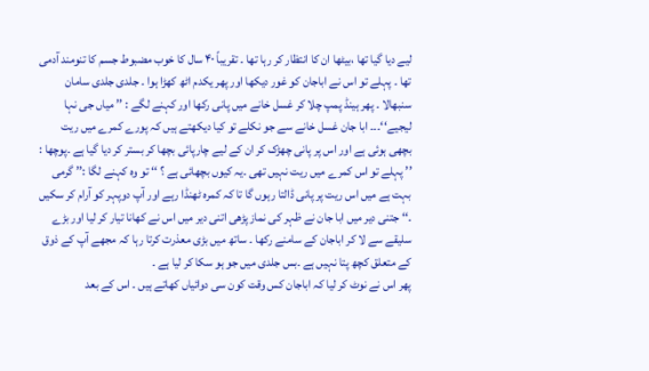لیے دیا گیا تھا ،بیٹھا ان کا انتظار کر رہا تھا ۔ تقریباً ۴۰ سال کا خوب مضبوط جسم کا تنومند آدمی تھا ۔ پہلے تو اس نے اباجان کو غور دیکھا اور پھر یکدم اٹھ کھڑا ہوا ۔ جلدی جلدی سامان سنبھالا ۔ پھر ہینڈ پمپ چلا کر غسل خانے میں پانی رکھا اور کہنے لگے : ’’ میاں جی نہا لیجیے‘‘۔۔۔ ابا جان غسل خانے سے جو نکلے تو کیا دیکھتے ہیں کہ پورے کمرے میں ریت بچھی ہوئی ہے اور اس پر پانی چھڑک کر ان کے لیے چارپائی بچھا کر بستر کر دیا گیا ہے ۔پوچھا : ’’ پہلے تو اس کمرے میں ریت نہیں تھی ۔یہ کیوں بچھائی ہے ؟ ‘‘ تو وہ کہنے لگا :’’ گرمی بہت ہے میں اس ریت پر پانی ڈالتا رہوں گا تا کہ کمرہ ٹھنڈا رہے اور آپ دوپہر کو آرام کر سکیں ۔‘‘ جتنی دیر میں ابا جان نے ظہر کی نماز پڑھی اتنی دیر میں اس نے کھانا تیار کر لیا اور بڑے سلیقے سے لا کر اباجان کے سامنے رکھا ۔ ساتھ میں بڑی معذرت کرتا رہا کہ مجھے آپ کے ذوق کے متعلق کچھ پتا نہیں ہے ۔بس جلدی میں جو ہو سکا کر لیا ہے ۔
پھر اس نے نوٹ کر لیا کہ اباجان کس وقت کون سی دوائیاں کھاتے ہیں ۔ اس کے بعد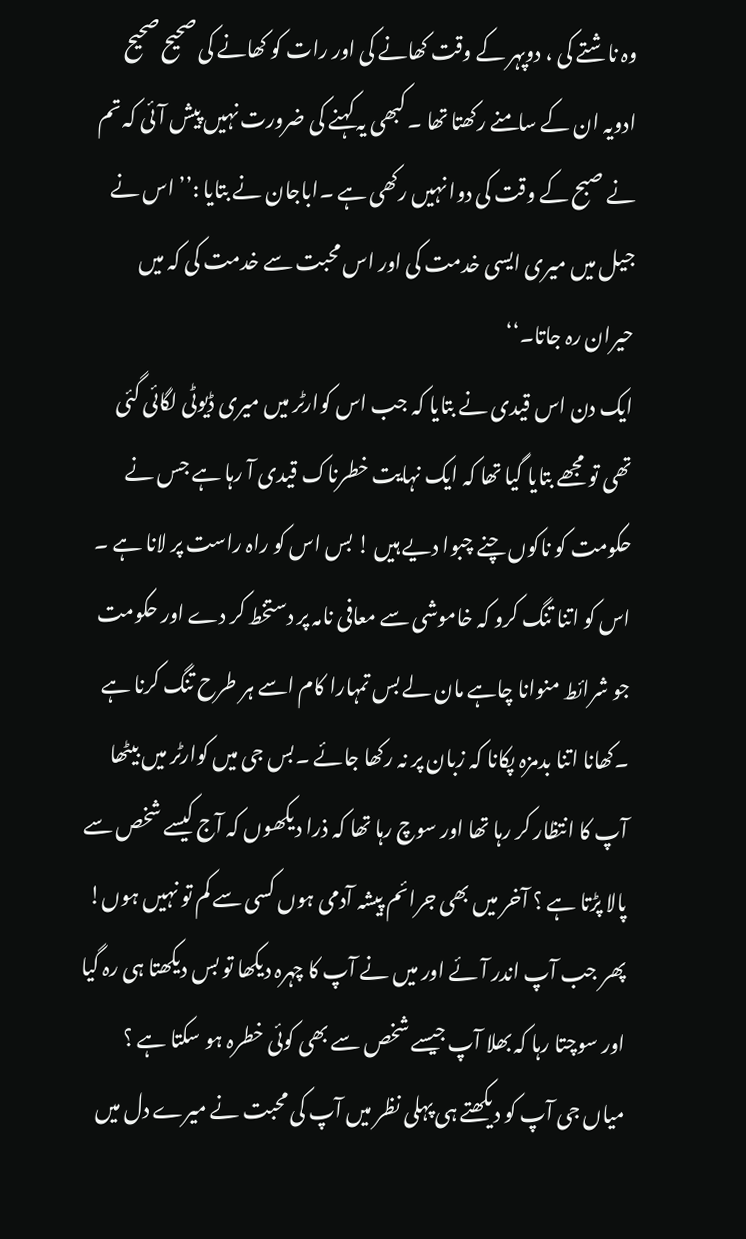وہ ناشتے کی ، دوپہر کے وقت کھانے کی اور رات کو کھانے کی صحیح صحیح ادویہ ان کے سامنے رکھتا تھا ۔ کبھی یہ کہنے کی ضرورت نہیں پیش آئی کہ تم نے صبح کے وقت کی دوا نہیں رکھی ہے ۔اباجان نے بتایا :’’ اس نے جیل میں میری ایسی خدمت کی اور اس محبت سے خدمت کی کہ میں حیران رہ جاتا۔‘‘
ایک دن اس قیدی نے بتایا کہ جب اس کوارٹر میں میری ڈیوٹی لگائی گئی تھی تو مجھے بتایا گیا تھا کہ ایک نہایت خطرناک قیدی آ رہا ہے جس نے حکومت کو ناکوں چنے چبوا دیے ہیں ! بس اس کو راہ راست پر لانا ہے ۔ اس کو اتنا تنگ کرو کہ خاموشی سے معافی نامہ پر دستخط کر دے اور حکومت جو شرائط منوانا چاہے مان لے بس تمہارا کام اسے ہر طرح تنگ کرنا ہے ۔کھانا اتنا بدمزہ پکانا کہ زبان پر نہ رکھا جائے ۔بس جی میں کوارٹر میں بیٹھا آپ کا انتظار کر رہا تھا اور سوچ رہا تھا کہ ذرا دیکھوں کہ آج کیسے شخص سے پالا پڑتا ہے ؟ آخر میں بھی جرائم پیشہ آدمی ہوں کسی سے کم تو نہیں ہوں! پھر جب آپ اندر آئے اور میں نے آپ کا چہرہ دیکھا تو بس دیکھتا ہی رہ گیا اور سوچتا رہا کہ بھلا آپ جیسے شخص سے بھی کوئی خطرہ ہو سکتا ہے ؟ میاں جی آپ کو دیکھتے ہی پہلی نظر میں آپ کی محبت نے میرے دل میں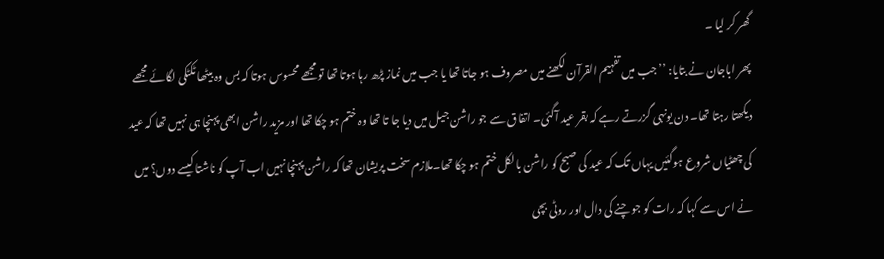گھر کر لیا ۔
پھر اباجان نے بتایا: ’’جب میں تفہیم القرآن لکھنے میں مصروف ہو جاتا تھا یا جب میں نماز پڑھ رہا ہوتا تھا تو مجھے محسوس ہوتا کہ بس وہ بیٹھا ٹکٹکی لگائے مجھے دیکھتا رہتا تھا۔ دن یونہی گزرتے رہے کہ بقر عید آگئی۔ اتفاق سے جو راشن جیل میں دیا جا تا تھا وہ ختم ہو چکا تھا اور مزید راشن ابھی پہنچا ہی نہیں تھا کہ عید کی چھٹیاں شروع ہوگئیں یہاں تک کہ عید کی صبح کو راشن بالکل ختم ہو چکا تھا۔ملازم سخت پریشان تھا کہ راشن پہنچا نہیں اب آپ کو ناشتا کیسے دوں؟ میں نے اس سے کہا کہ رات کو جو چنے کی دال اور روٹی بچی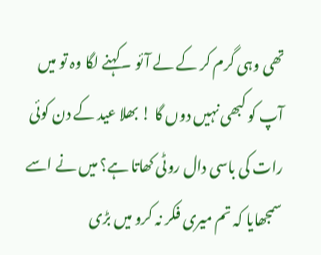تھی وہی گرم کر کے لے آئو ۔کہنے لگا وہ تو میں آپ کو کبھی نہیں دوں گا ! بھلا عید کے دن کوئی رات کی باسی دال روٹی کھاتا ہے؟ میں نے اسے سمجھایا کہ تم میری فکر نہ کرو میں بڑی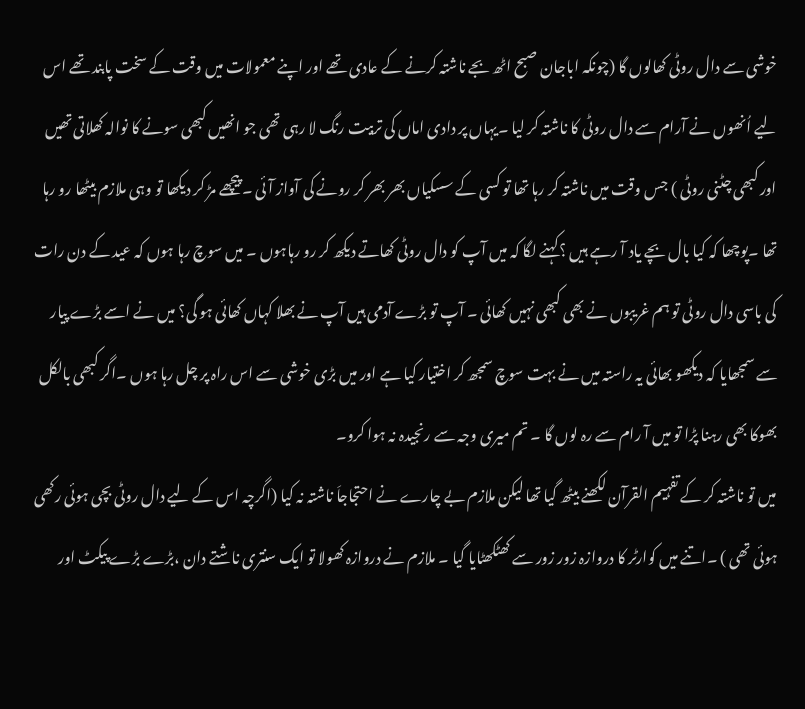خوشی سے دال روٹی کھالوں گا (چونکہ اباجان صبح اٹھ بجے ناشتہ کرنے کے عادی تھے اور اپنے معمولات میں وقت کے سخت پابند تھے اس لیے اُنھوں نے آرام سے دال روٹی کا ناشتہ کر لیا ۔یہاں پر دادی اماں کی تربیت رنگ لا رہی تھی جو انھیں کبھی سونے کا نوالہ کھلاتی تھیں اور کبھی چٹنی روٹی ) جس وقت میں ناشتہ کر رہا تھا تو کسی کے سسکیاں بھر بھر کر رونے کی آواز آئی ۔پیچھے مڑ کر دیکھا تو وہی ملازم بیٹھا رو رہا تھا ۔پوچھا کہ کیا بال بچے یاد آ رہے ہیں ؟کہنے لگا کہ میں آپ کو دال روٹی کھاتے دیکھ کر رو رہاہوں ۔ میں سوچ رہا ہوں کہ عید کے دن رات کی باسی دال روٹی تو ہم غریبوں نے بھی کبھی نہیں کھائی ۔ آپ تو بڑے آدمی ہیں آپ نے بھلا کہاں کھائی ہو گی؟ میں نے اسے بڑے پیار سے سمجھایا کہ دیکھو بھائی یہ راستہ میں نے بہت سوچ سمجھ کر اختیار کیا ہے اور میں بڑی خوشی سے اس راہ پر چل رہا ہوں ۔اگر کبھی بالکل بھوکا بھی رہنا پڑا تو میں آ رام سے رہ لوں گا ۔ تم میری وجہ سے رنجیدہ نہ ہوا کرو۔
میں تو ناشتہ کر کے تفہیم القرآن لکھنے بیٹھ گیا تھا لیکن ملازم بے چارے نے احتجاجاَ ناشتہ نہ کیا (اگرچہ اس کے لیے دال روٹی بچی ہوئی رکھی ہوئی تھی ) ۔اتنے میں کوارٹر کا دروازہ زور زور سے کھٹکھٹایا گیا ۔ ملازم نے دروازہ کھولا تو ایک سنتری ناشتے دان ،بڑے بڑے پیکٹ اور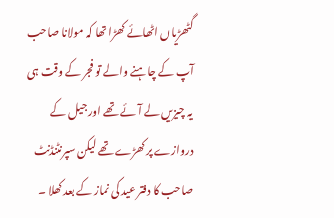گٹھڑیاں اٹھائے کھڑا تھا کہ مولانا صاحب آپ کے چاہنے والے تو فجر کے وقت ہی یہ چیزیں لے آئے تھے اور جیل کے دروازے پر کھڑے تھے لیکن سپرنٹنڈنٹ صاحب کا دفتر عید کی نماز کے بعد کھلا ۔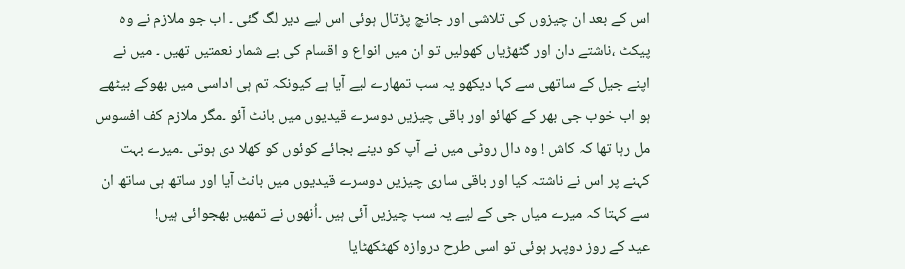اس کے بعد ان چیزوں کی تلاشی اور جانچ پڑتال ہوئی اس لیے دیر لگ گئی ۔ اب جو ملازم نے وہ پیکٹ ،ناشتے دان اور گٹھڑیاں کھولیں تو ان میں انواع و اقسام کی بے شمار نعمتیں تھیں ۔ میں نے اپنے جیل کے ساتھی سے کہا دیکھو یہ سب تمھارے لیے آیا ہے کیونکہ تم ہی اداسی میں بھوکے بیٹھے ہو اب خوب جی بھر کے کھائو اور باقی چیزیں دوسرے قیدیوں میں بانٹ آئو ۔مگر ملازم کف افسوس مل رہا تھا کہ کاش ! وہ دال روٹی میں نے آپ کو دینے بجائے کوئوں کو کھلا دی ہوتی ۔میرے بہت کہنے پر اس نے ناشتہ کیا اور باقی ساری چیزیں دوسرے قیدیوں میں بانٹ آیا اور ساتھ ہی ساتھ ان سے کہتا کہ میرے میاں جی کے لیے یہ سب چیزیں آئی ہیں ۔اُنھوں نے تمھیں بھجوائی ہیں!
عید کے روز دوپہر ہوئی تو اسی طرح دروازہ کھٹکھٹایا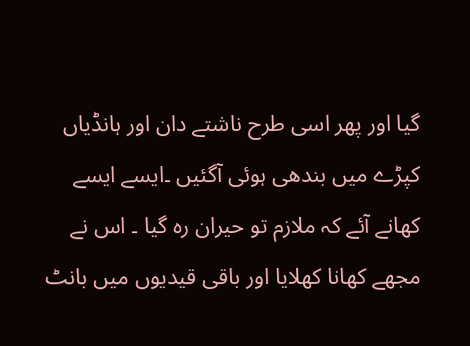گیا اور پھر اسی طرح ناشتے دان اور ہانڈیاں کپڑے میں بندھی ہوئی آگئیں ۔ایسے ایسے کھانے آئے کہ ملازم تو حیران رہ گیا ۔ اس نے مجھے کھانا کھلایا اور باقی قیدیوں میں بانٹ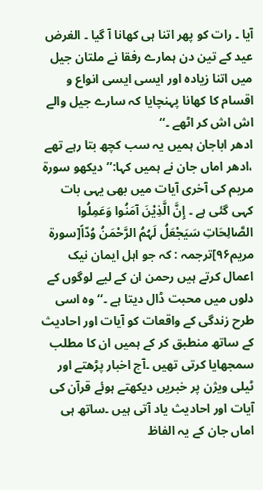آیا ۔ رات کو پھر اتنا ہی کھانا آ گیا ۔ الغرض عید کے تین دن ہمارے رفقا نے ملتان جیل میں اتنا زیادہ اور ایسی ایسی انواع و اقسام کا کھانا پہنچایا کہ سارے جیل والے اش اش کر اٹھے ۔‘‘
ادھر اباجان ہمیں یہ سب کچھ بتا رہے تھے ،ادھر اماں جان نے ہمیں کہا:’’ دیکھو سورۃ مریم کی آخری آیات میں بھی یہی بات کہی گئی ہے ۔ إِنَّ الَّذِیْنَ آمَنُوا وَعَمِلُوا الصَّالِحَاتِ سَیَجْعَلُ لَہُمُ الرَّحْمَنُ وُدّاً[سورۃ مریم۹۶]ترجمہ : کہ جو اہل ایمان نیک اعمال کرتے ہیں رحمن ان کے لیے لوگوں کے دلوں میں محبت ڈال دیتا ہے ۔‘‘ وہ اسی طرح زندگی کے واقعات کو آیات اور احادیث کے ساتھ منطبق کر کے ہمیں ان کا مطلب سمجھایا کرتی تھیں ۔آج اخبار پڑھتے اور ٹیلی ویژن پر خبریں دیکھتے ہوئے قرآن کی آیات اور احادیث یاد آتی ہیں ۔ساتھ ہی اماں جان کے یہ الفاظ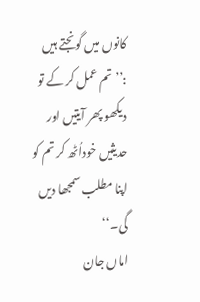کانوں میں گونجتے ہیں :’’ تم عمل کر کے تو دیکھو پھر آیتیں اور حدیثیں خوداُٹھ کر تم کو اپنا مطلب سمجھا دیں گی۔‘‘
اماں جان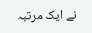نے ایک مرتبہ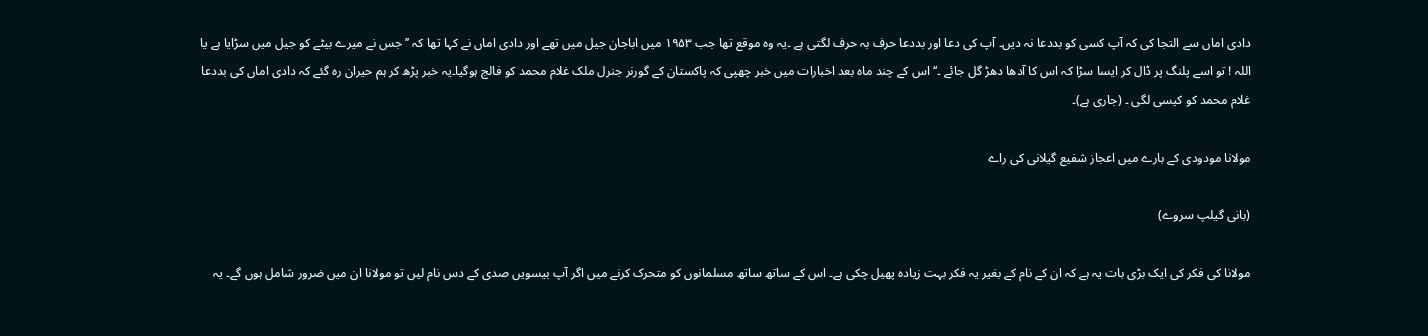دادی اماں سے التجا کی کہ آپ کسی کو بددعا نہ دیں۔ آپ کی دعا اور بددعا حرف بہ حرف لگتی ہے ۔یہ وہ موقع تھا جب ۱۹۵۳ میں اباجان جیل میں تھے اور دادی اماں نے کہا تھا کہ ’’ جس نے میرے بیٹے کو جیل میں سڑایا ہے یا اللہ ! تو اسے پلنگ پر ڈال کر ایسا سڑا کہ اس کا آدھا دھڑ گل جائے ۔‘‘ اس کے چند ماہ بعد اخبارات میں خبر چھپی کہ پاکستان کے گورنر جنرل ملک غلام محمد کو فالج ہوگیا۔یہ خبر پڑھ کر ہم حیران رہ گئے کہ دادی اماں کی بددعا غلام محمد کو کیسی لگی ۔ (جاری ہے)۔

مولانا مودودی کے بارے میں اعجاز شفیع گیلانی کی راے

(بانی گیلپ سروے)

مولانا کی فکر کی ایک بڑی بات یہ ہے کہ ان کے نام کے بغیر یہ فکر بہت زیادہ پھیل چکی ہے۔ اس کے ساتھ ساتھ مسلمانوں کو متحرک کرنے میں اگر آپ بیسویں صدی کے دس نام لیں تو مولانا ان میں ضرور شامل ہوں گے۔ یہ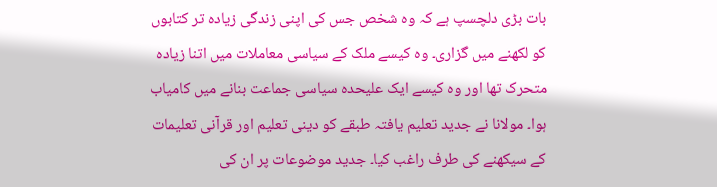بات بڑی دلچسپ ہے کہ وہ شخص جس کی اپنی زندگی زیادہ تر کتابوں کو لکھنے میں گزاری۔ وہ کیسے ملک کے سیاسی معاملات میں اتنا زیادہ متحرک تھا اور وہ کیسے ایک علیحدہ سیاسی جماعت بنانے میں کامیاب ہوا۔ مولانا نے جدید تعلیم یافتہ طبقے کو دینی تعلیم اور قرآنی تعلیمات کے سیکھنے کی طرف راغب کیا۔ جدید موضوعات پر ان کی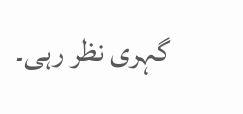گہری نظر رہی۔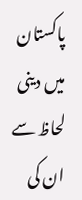پاکستان میں دینی لحاظ سے ان کی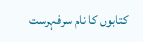کتابوں کا نام سرفہرست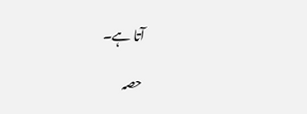آتا ہے۔

حصہ